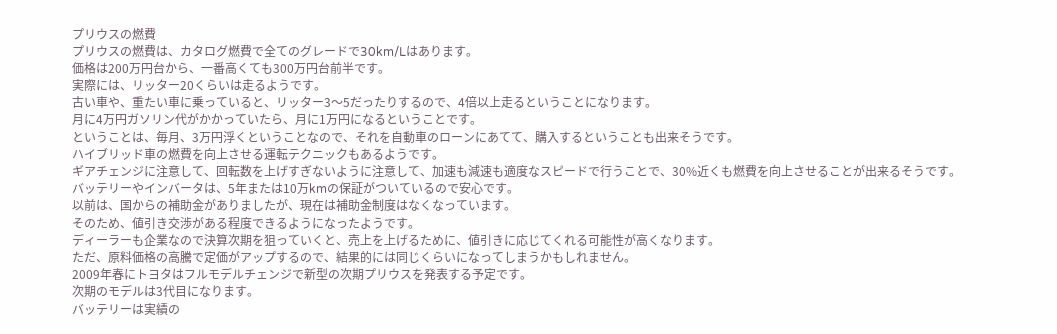プリウスの燃費
プリウスの燃費は、カタログ燃費で全てのグレードで30km/Lはあります。
価格は200万円台から、一番高くても300万円台前半です。
実際には、リッター20くらいは走るようです。
古い車や、重たい車に乗っていると、リッター3〜5だったりするので、4倍以上走るということになります。
月に4万円ガソリン代がかかっていたら、月に1万円になるということです。
ということは、毎月、3万円浮くということなので、それを自動車のローンにあてて、購入するということも出来そうです。
ハイブリッド車の燃費を向上させる運転テクニックもあるようです。
ギアチェンジに注意して、回転数を上げすぎないように注意して、加速も減速も適度なスピードで行うことで、30%近くも燃費を向上させることが出来るそうです。
バッテリーやインバータは、5年または10万kmの保証がついているので安心です。
以前は、国からの補助金がありましたが、現在は補助金制度はなくなっています。
そのため、値引き交渉がある程度できるようになったようです。
ディーラーも企業なので決算次期を狙っていくと、売上を上げるために、値引きに応じてくれる可能性が高くなります。
ただ、原料価格の高騰で定価がアップするので、結果的には同じくらいになってしまうかもしれません。
2009年春にトヨタはフルモデルチェンジで新型の次期プリウスを発表する予定です。
次期のモデルは3代目になります。
バッテリーは実績の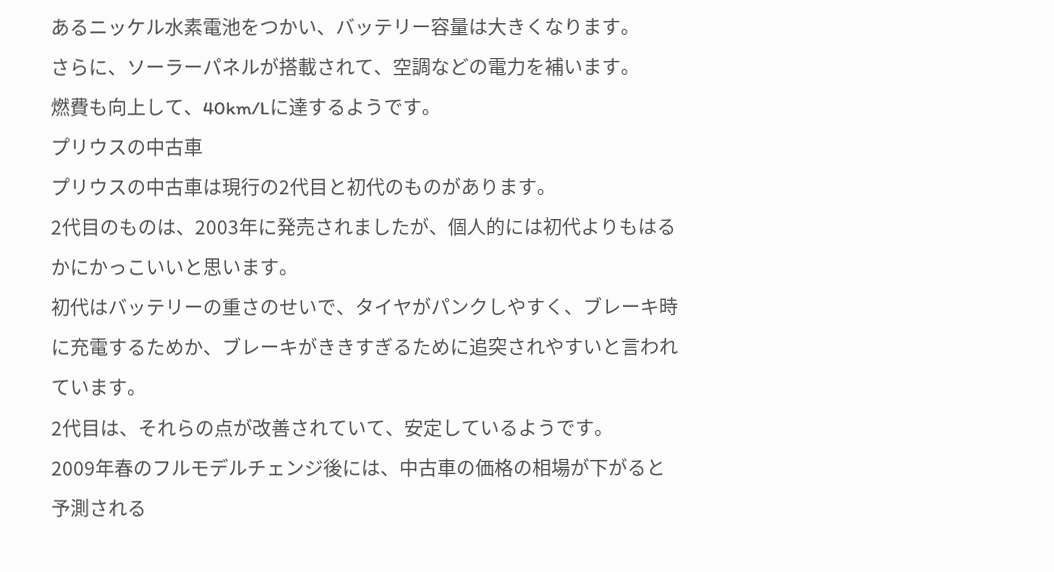あるニッケル水素電池をつかい、バッテリー容量は大きくなります。
さらに、ソーラーパネルが搭載されて、空調などの電力を補います。
燃費も向上して、40km/Lに達するようです。
プリウスの中古車
プリウスの中古車は現行の2代目と初代のものがあります。
2代目のものは、2003年に発売されましたが、個人的には初代よりもはるかにかっこいいと思います。
初代はバッテリーの重さのせいで、タイヤがパンクしやすく、ブレーキ時に充電するためか、ブレーキがききすぎるために追突されやすいと言われています。
2代目は、それらの点が改善されていて、安定しているようです。
2009年春のフルモデルチェンジ後には、中古車の価格の相場が下がると予測される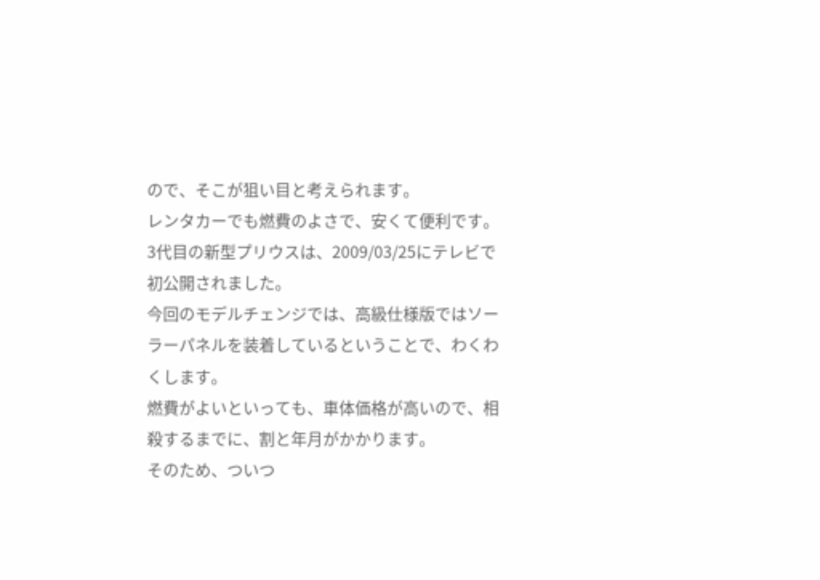ので、そこが狙い目と考えられます。
レンタカーでも燃費のよさで、安くて便利です。
3代目の新型プリウスは、2009/03/25にテレビで初公開されました。
今回のモデルチェンジでは、高級仕様版ではソーラーパネルを装着しているということで、わくわくします。
燃費がよいといっても、車体価格が高いので、相殺するまでに、割と年月がかかります。
そのため、ついつ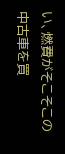い、燃費がそこそこの中古車を買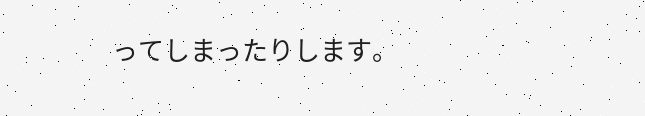ってしまったりします。